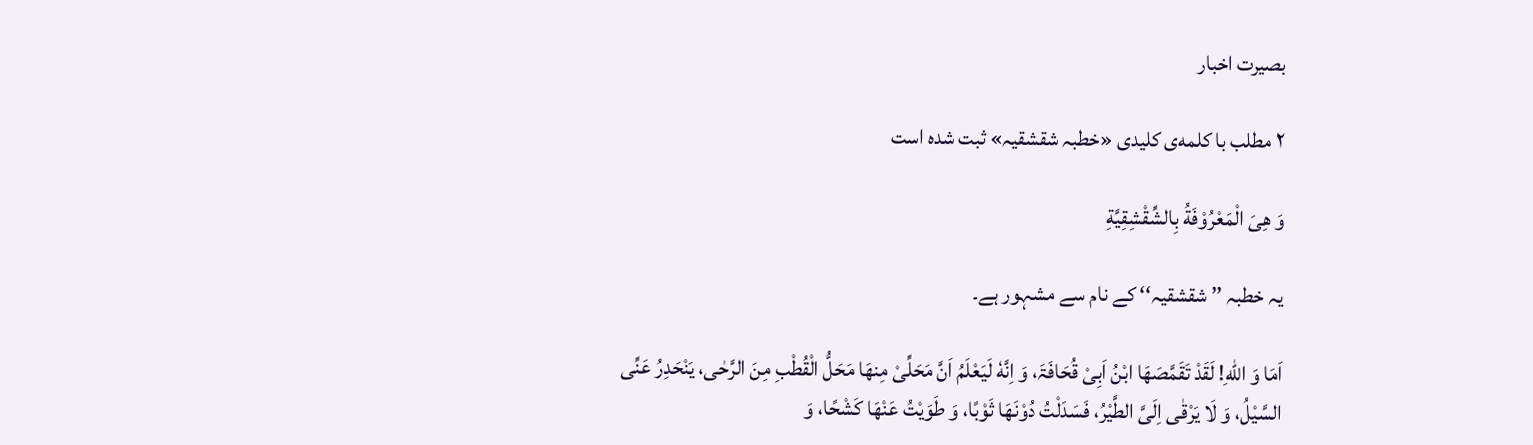بصیرت اخبار

۲ مطلب با کلمه‌ی کلیدی «خطبہ شقشقیہ» ثبت شده است

وَ ھِیَ الْمَعْرُوْفَةُ بِالشِّقْشِقِیَّةِ

یہ خطبہ ’’ شقشقیہ‘‘ کے نام سے مشہور ہے۔

اَمَا وَ اللهِ! لَقَدْ تَقَمَّصَهَا ابْنُ اَبِیْ قُحَافَۃَ، وَ اِنَّهٗ لَیَعْلَمُ اَنَّ مَحَلِّیْ مِنهَا مَحَلُّ الْقُطْبِ مِنَ الرَّحٰی، یَنْحَدِرُ عَنِّی السَّیْلُ، وَ لَا یَرْقٰى اِلَیَّ الطَّیْرُ، فَسَدَلْتُ دُوْنَهَا ثَوْبًا، وَ طَوَیْتُ عَنْهَا کَشْحًا، وَ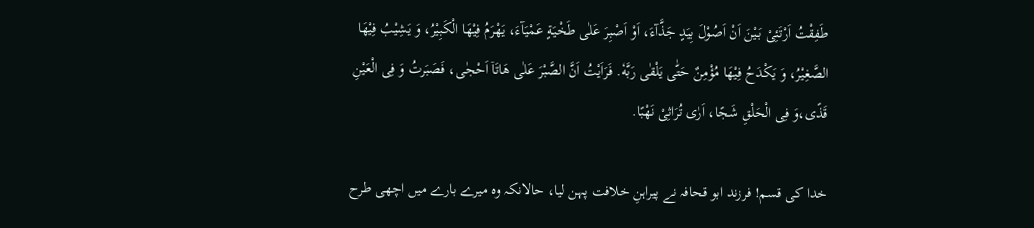طَفِقْتُ اَرْتَئِیْ بَیْنَ اَنْ اَصُوْلَ بِیَدٍ جَذَّآءَ، اَوْ اَصْبِرَ عَلٰى طَخْیَةٍ عَمْیَآءَ، یَهْرَمُ فِیْهَا الْکَبِیْرُ، وَ یَشِیْبُ فِیْهَا الصَّغِیْرُ، وَ یَکْدَحُ فِیْهَا مُؤْمِنٌ حَتّٰى یَلْقٰى رَبَّهٗ. فَرَاَیْتُ اَنَّ الصَّبْرَ عَلٰى هَاتَاۤ اَحْجٰى، فَصَبَرتُ وَ فِی الْعَیْنِ قَذًى،وَ فِی الْحَلْقِ شَجًا، اَرٰى تُرَاثِیْ نَهْبًا.

خدا کی قسم! فرزند ابو قحافہ نے پیراہنِ خلافت پہن لیا، حالانکہ وہ میرے بارے میں اچھی طرح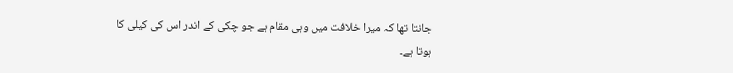جانتا تھا کہ میرا خلافت میں وہی مقام ہے جو چکی کے اندر اس کی کیلی کا ہوتا ہے۔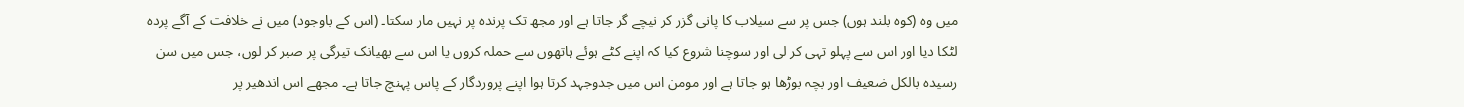میں وہ (کوہ بلند ہوں) جس پر سے سیلاب کا پانی گزر کر نیچے گر جاتا ہے اور مجھ تک پرندہ پر نہیں مار سکتا۔ (اس کے باوجود) میں نے خلافت کے آگے پردہ لٹکا دیا اور اس سے پہلو تہی کر لی اور سوچنا شروع کیا کہ اپنے کٹے ہوئے ہاتھوں سے حملہ کروں یا اس سے بھیانک تیرگی پر صبر کر لوں، جس میں سن رسیدہ بالکل ضعیف اور بچہ بوڑھا ہو جاتا ہے اور مومن اس میں جدوجہد کرتا ہوا اپنے پروردگار کے پاس پہنچ جاتا ہے۔ مجھے اس اندھیر پر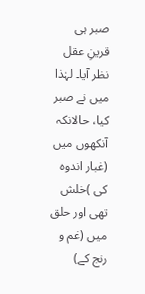صبر ہی قرینِ عقل نظر آیا۔ لہٰذا میں نے صبر کیا، حالانکہ آنکھوں میں (غبار اندوہ کی )خلش تھی اور حلق میں (غم و رنج کے)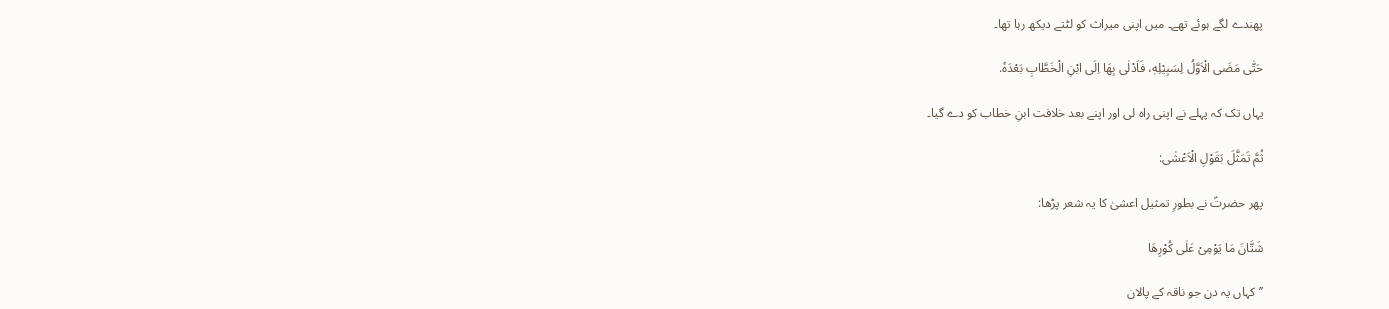پھندے لگے ہوئے تھے۔ میں اپنی میراث کو لٹتے دیکھ رہا تھا۔

حَتّٰى مَضَى الْاَوَّلُ لِسَبِیْلِهٖ، فَاَدْلٰى بِهَا اِلَى ابْنِ الْخَطَّابِ بَعْدَهٗ.

یہاں تک کہ پہلے نے اپنی راہ لی اور اپنے بعد خلافت ابنِ خطاب کو دے گیا۔

ثُمَّ تَمَثَّلَ بَقَوْلِ الْاَعْشٰى:

پھر حضرتؑ نے بطورِ تمثیل اعشیٰ کا یہ شعر پڑھا:

شَتَّانَ مَا یَوْمِیْ عَلٰى کُوْرِهَا

’’کہاں یہ دن جو ناقہ کے پالان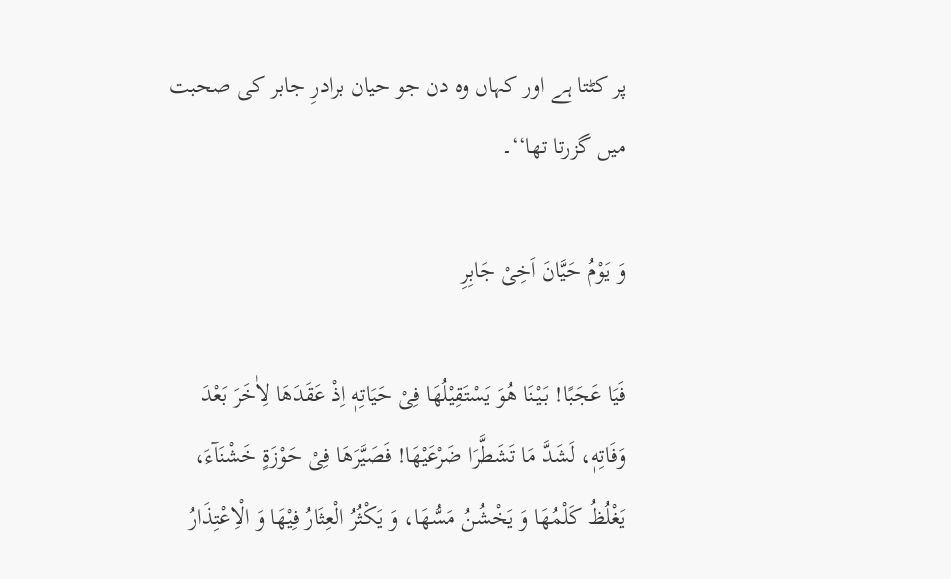پر کٹتا ہے اور کہاں وہ دن جو حیان برادرِ جابر کی صحبت میں گزرتا تھا‘‘۔

وَ یَوْمُ حَیَّانَ اَخِیْ جَابِرِ

فَیَا عَجَبًا! بَیْنَا هُوَ یَسْتَقِیْلُهَا فِیْ حَیَاتِهٖ اِذْ عَقَدَهَا لِاٰخَرَ بَعْدَ وَفَاتِهٖ، لَشَدَّ مَا تَشَطَّرَا ضَرْعَیْهَا! فَصَیَّرَهَا فِیْ حَوْزَةٍ خَشْنَآءَ، یَغْلُظُ کَلْمُهَا وَ یَخْشُنُ مَسُّهَا، وَ یَکْثُرُ الْعِثَارُ فِیْهَا وَ الْاِعْتِذَارُ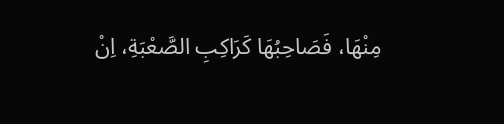مِنْهَا، فَصَاحِبُهَا کَرَاکِبِ الصَّعْبَةِ، اِنْ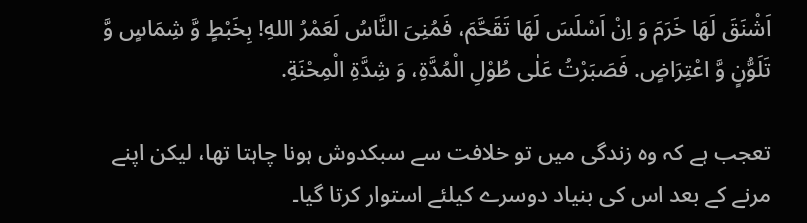اَشْنَقَ لَهَا خَرَمَ وَ اِنْ اَسْلَسَ لَهَا تَقَحَّمَ، فَمُنِیَ النَّاسُ لَعَمْرُ اللهِ! بِخَبْطٍ وَّ شِمَاسٍ وَّ تَلَوُّنٍ وَّ اعْتِرَاضٍ. فَصَبَرْتُ عَلٰى طُوْلِ الْمُدَّةِ، وَ شِدَّةِ الْمِحْنَةِ.

تعجب ہے کہ وہ زندگی میں تو خلافت سے سبکدوش ہونا چاہتا تھا، لیکن اپنے مرنے کے بعد اس کی بنیاد دوسرے کیلئے استوار کرتا گیا۔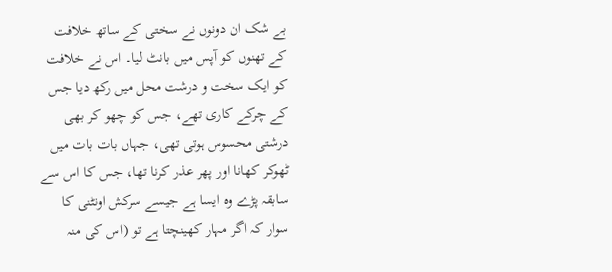بے شک ان دونوں نے سختی کے ساتھ خلافت کے تھنوں کو آپس میں بانٹ لیا۔ اس نے خلافت کو ایک سخت و درشت محل میں رکھ دیا جس کے چرکے کاری تھے، جس کو چھو کر بھی درشتی محسوس ہوتی تھی، جہاں بات بات میں ٹھوکر کھانا اور پھر عذر کرنا تھا، جس کا اس سے سابقہ پڑے وہ ایسا ہے جیسے سرکش اونٹنی کا سوار کہ اگر مہار کھینچتا ہے تو (اس کی منہ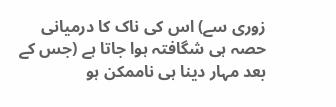زوری سے) اس کی ناک کا درمیانی حصہ ہی شگافتہ ہوا جاتا ہے (جس کے بعد مہار دینا ہی ناممکن ہو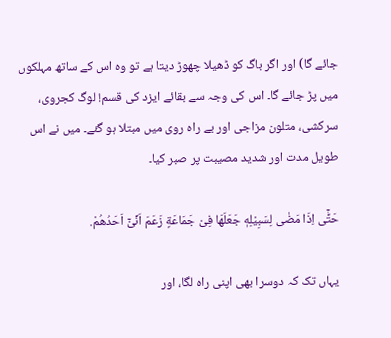جائے گا) اور اگر باگ کو ڈھیلا چھوڑ دیتا ہے تو وہ اس کے ساتھ مہلکوں میں پڑ جائے گا۔ اس کی وجہ سے بقائے ایزد کی قسم! لوگ کجروی، سرکشی، متلون مزاجی اور بے راہ روی میں مبتلا ہو گئے۔ میں نے اس طویل مدت اور شدید مصیبت پر صبر کیا۔

حَتّٰۤى اِذَا مَضٰى لِسَبِیْلِهٖ جَعَلَهَا فِیْ جَمَاعَةٍ زَعَمَ اَنِّیْۤ اَحَدُهُمْ.

یہاں تک کہ دوسرا بھی اپنی راہ لگا، اور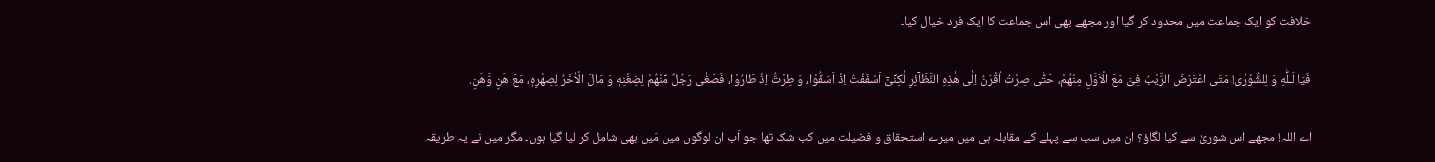خلافت کو ایک جماعت میں محدود کر گیا اور مجھے بھی اس جماعت کا ایک فرد خیال کیا۔

فَیَا لَـلّٰهِ وَ لِلشُّوْرٰى! مَتَى اعْتَرَضَ الرَّیْبُ فِیَّ مَعَ الْاَوَّلِ مِنْهُمْ، حَتّٰى صِرْتُ اُقْرَنُ اِلٰى هٰذِهِ النَّظَآئِرِ لٰکِنِّیْۤ اَسْفَفْتُ اِذْ اَسَفُّوْا، وَ طِرْتُّ اِذْ طَارُوْا، فَصَغٰی رَجُلٌ مِّنْهُمْ لِضِغْنِهٖ وَ مَالَ الْاٰخَرُ لِصِهْرِهٖ، مَعَ هَنٍ وَّهَنٍ.

اے اللہ! مجھے اس شوریٰ سے کیا لگاؤ؟ ان میں سب سے پہلے کے مقابلہ ہی میں میرے استحقاق و فضیلت میں کب شک تھا جو اَب ان لوگوں میں مَیں بھی شامل کر لیا گیا ہوں۔ مگر میں نے یہ طریقہ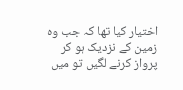اختیار کیا تھا کہ جب وہ زمین کے نزدیک ہو کر پرواز کرنے لگیں تو میں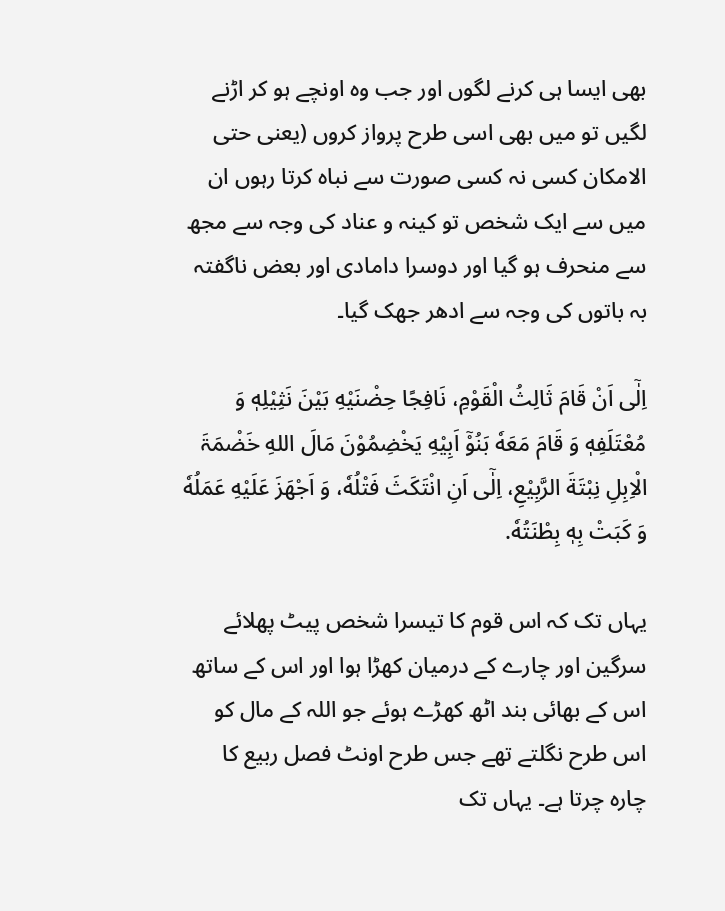بھی ایسا ہی کرنے لگوں اور جب وہ اونچے ہو کر اڑنے لگیں تو میں بھی اسی طرح پرواز کروں (یعنی حتی الامکان کسی نہ کسی صورت سے نباہ کرتا رہوں ان میں سے ایک شخص تو کینہ و عناد کی وجہ سے مجھ سے منحرف ہو گیا اور دوسرا دامادی اور بعض ناگفتہ بہ باتوں کی وجہ سے ادھر جھک گیا۔

اِلٰۤى اَنْ قَامَ ثَالِثُ الْقَوْمِ، نَافِجًا حِضْنَیْهِ بَیْنَ نَثِیْلِهٖ وَ مُعْتَلَفِهٖ وَ قَامَ مَعَهٗ بَنُوْۤ اَبِیْهِ یَخْضِمُوْنَ مَالَ اللهِ خَضْمَۃَ الْاِبِلِ نِبْتَةَ الرَّبِیْعِ، اِلٰۤى اَنِ انْتَکَثَ فَتْلُهٗ، وَ اَجْهَزَ عَلَیْهِ عَمَلُهٗ وَ کَبَتْ بِهٖ بِطْنَتُهٗ.

یہاں تک کہ اس قوم کا تیسرا شخص پیٹ پھلائے سرگین اور چارے کے درمیان کھڑا ہوا اور اس کے ساتھ اس کے بھائی بند اٹھ کھڑے ہوئے جو اللہ کے مال کو اس طرح نگلتے تھے جس طرح اونٹ فصل ربیع کا چارہ چرتا ہے۔ یہاں تک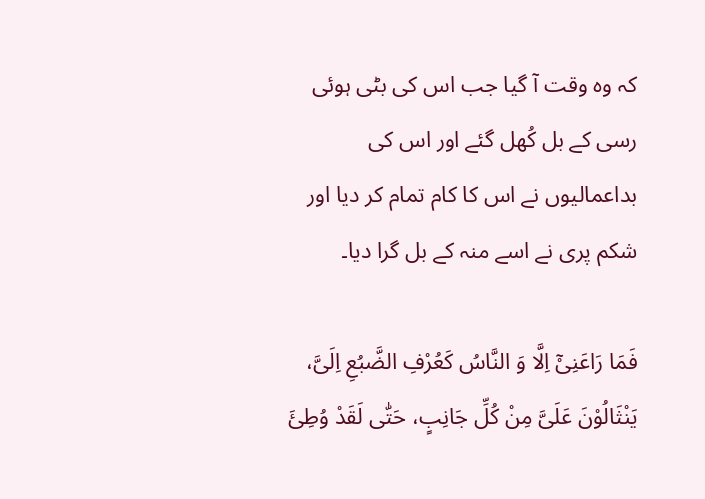کہ وہ وقت آ گیا جب اس کی بٹی ہوئی رسی کے بل کُھل گئے اور اس کی بداعمالیوں نے اس کا کام تمام کر دیا اور شکم پری نے اسے منہ کے بل گرا دیا۔

فَمَا رَاعَنِیْۤ اِلَّا وَ النَّاسُ کَعُرْفِ الضَّبُعِ اِلَیَّ، یَنْثَالُوْنَ عَلَیَّ مِنْ کُلِّ جَانِبٍ، حَتّٰى لَقَدْ وُطِئَ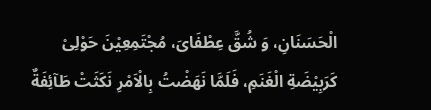الْحَسَنَانِ، وَ شُقَّ عِطْفَایَ، مُجْتَمِعِیْنَ حَوْلِیْ کَرَبِیْضَةِ الْغَنَمِ، فَلَمَّا نَهَضْتُ بِالْاَمْرِ نَکَثَتْ طَآئِفَةٌ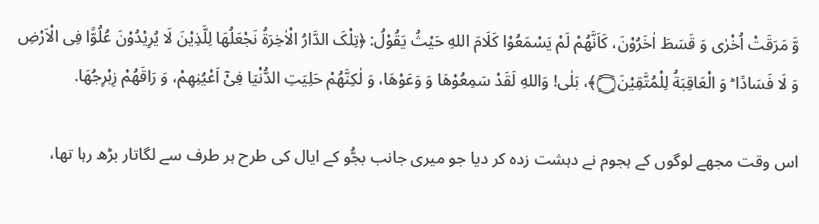وَّ مَرَقَتْ اُخْرٰى وَ قَسَطَ اٰخَرُوْنَ، کَاَنَّهُمْ لَمْ یَسْمَعُوْا کَلَامَ اللهِ حَیْثُ یَقُوْلُ: ﴿تِلْکَ الدَّارُ الْاٰخِرَةُ نَجْعَلُهَا لِلَّذِیْنَ لَا یُرِیْدُوْنَ عُلُوًّا فِی الْاَرْضِ وَ لَا فَسَادًا ؕ وَ الْعَاقِبَةُ لِلْمُتَّقِیْنَ۝﴾، بَلٰى! وَاللهِ لَقَدْ سَمِعُوْهَا وَ وَعَوْهَا، وَ لٰکِنَّهُمْ حَلِیَتِ الدُّنْیَا فِیْۤ اَعْیُنِهِمْ، وَ رَاقَهُمْ زِبْرِجُهَا.

اس وقت مجھے لوگوں کے ہجوم نے دہشت زدہ کر دیا جو میری جانب بجُّو کے ایال کی طرح ہر طرف سے لگاتار بڑھ رہا تھا،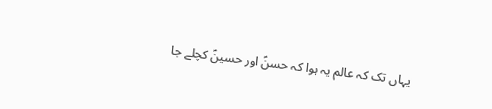یہاں تک کہ عالم یہ ہوا کہ حسنؑ اور حسینؑ کچلے جا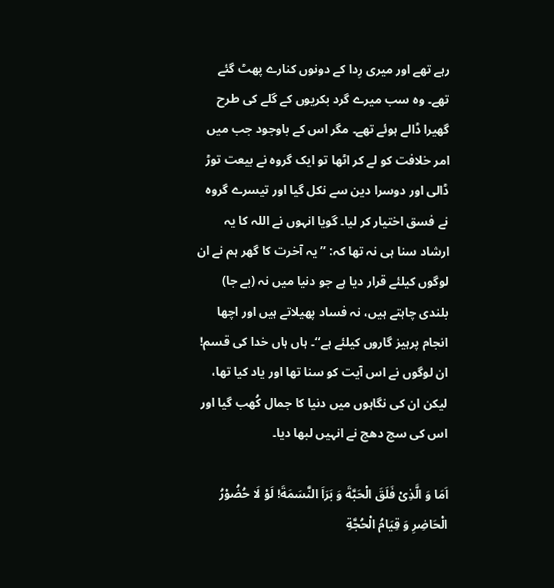رہے تھے اور میری رِدا کے دونوں کنارے پھٹ گئے تھے۔ وہ سب میرے گرد بکریوں کے گلے کی طرح گھیرا ڈالے ہوئے تھے۔ مگر اس کے باوجود جب میں امر خلافت کو لے کر اٹھا تو ایک گروہ نے بیعت توڑ ڈالی اور دوسرا دین سے نکل گیا اور تیسرے گروہ نے فسق اختیار کر لیا۔ گویا انہوں نے اللہ کا یہ ارشاد سنا ہی نہ تھا کہ: ’’یہ آخرت کا گھر ہم نے ان لوگوں کیلئے قرار دیا ہے جو دنیا میں نہ (بے جا) بلندی چاہتے ہیں، نہ فساد پھیلاتے ہیں اور اچھا انجام پرہیز گاروں کیلئے ہے‘‘۔ ہاں ہاں خدا کی قسم! ان لوگوں نے اس آیت کو سنا تھا اور یاد کیا تھا، لیکن ان کی نگاہوں میں دنیا کا جمال کُھب گیا اور اس کی سج دھج نے انہیں لبھا دیا۔

اَمَا وَ الَّذِیْ فَلَقَ الْحَبَّةَ وَ بَرَاَ النَّسَمَةَ! لَوْ لَا حُضُوْرُ الْحَاضِرِ وَ قِیَامُ الْحُجَّةِ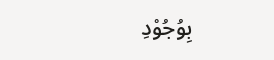بِوُجُوْدِ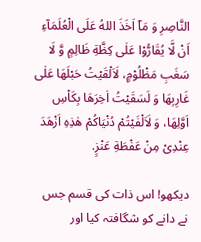النَّاصِرِ وَ مَاۤ اَخَذَ اللهُ عَلَى الْعُلَمَآءِ اَنْ لَّا یُقَارُّوْا عَلٰى کِظَّةِ ظَالِمٍ وَّ لَا سَغَبِ مَظْلُوْمٍ، لَاَلْقَیْتُ حَبْلَهَا عَلٰى غَارِبِهَا وَ لَسَقَیْتُ اٰخِرَهَا بِکَاْسِ اَوَّلِهَا، وَ لَاَلْفَیْتُمْ دُنْیَاکُمْ هٰذِهِ اَزْهَدَ عِنْدِیْ مِنْ عَفْطَةِ عَنْزٍ.

دیکھو! اس ذات کی قسم جس نے دانے کو شگافتہ کیا اور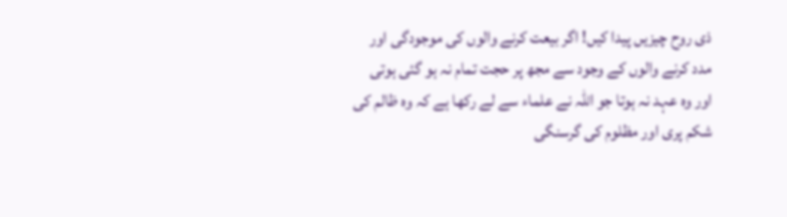ذی روح چیزیں پیدا کیں! اگر بیعت کرنے والوں کی موجودگی اور مدد کرنے والوں کے وجود سے مجھ پر حجت تمام نہ ہو گئی ہوتی اور وہ عہد نہ ہوتا جو اللہ نے علماء سے لے رکھا ہے کہ وہ ظالم کی شکم پری اور مظلوم کی گرسنگی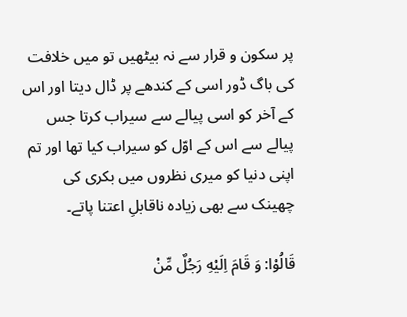پر سکون و قرار سے نہ بیٹھیں تو میں خلافت کی باگ ڈور اسی کے کندھے پر ڈال دیتا اور اس کے آخر کو اسی پیالے سے سیراب کرتا جس پیالے سے اس کے اوّل کو سیراب کیا تھا اور تم اپنی دنیا کو میری نظروں میں بکری کی چھینک سے بھی زیادہ ناقابلِ اعتنا پاتے۔

قَالُوْا: وَ قَامَ اِلَیْهِ رَجُلٌ مِّنْ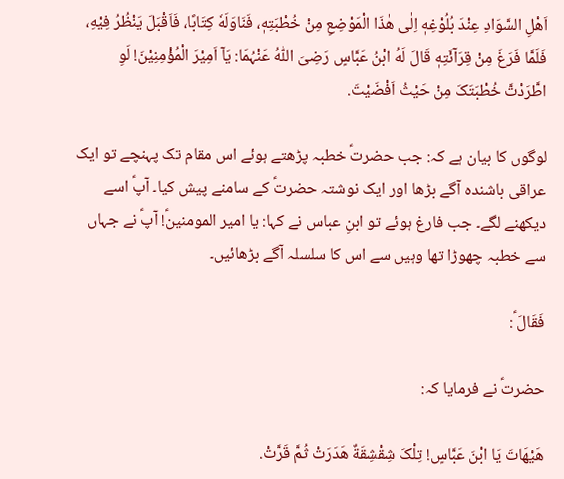اَهْلِ السَّوَادِ عِنْدَ بُلُوْغِهٖ اِلٰى هٰذَا الْمَوْضِعِ مِنْ خُطْبَتِهٖ، فَنَاوَلَهٗ کِتَابًا، فَاَقْبَلَ یَنْظُرُ فِیْهِ، فَلَمَّا فَرَغَ مِنْ قِرَآئَتِهٖ قَالَ لَهُ ابْنُ عَبَّاسٍ رَضِیَ اللّٰہُ عَنْہُمَا: یَاۤ اَمِیْرَ الْمُؤْمِنِیْنَ! لَوِ اطَّرَدْتَّ خُطْبَتَکَ مِنْ حَیْثُ اَفْضَیْتَ.

لوگوں کا بیان ہے کہ: جب حضرتؑ خطبہ پڑھتے ہوئے اس مقام تک پہنچے تو ایک عراقی باشندہ آگے بڑھا اور ایک نوشتہ حضرتؑ کے سامنے پیش کیا۔ آپؑ اسے دیکھنے لگے۔ جب فارغ ہوئے تو ابنِ عباس نے کہا: یا امیر المومنینؑ! آپؑ نے جہاں سے خطبہ چھوڑا تھا وہیں سے اس کا سلسلہ آگے بڑھائیں۔

فَقَالَ ؑ:

حضرتؑ نے فرمایا کہ:

هَیْهَاتَ یَا ابْنَ عَبَّاسٍ! تِلْکَ شِقْشِقَةٌ هَدَرَتْ ثُمَّ قَرَّتْ.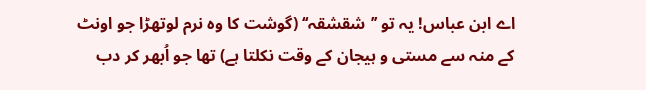اے ابن عباس! یہ تو ’’شقشقہ‘‘ (گوشت کا وہ نرم لوتھڑا جو اونٹ کے منہ سے مستی و ہیجان کے وقت نکلتا ہے) تھا جو اُبھر کر دب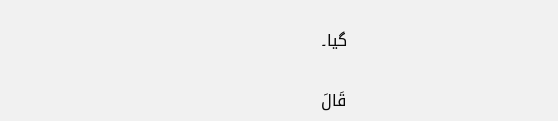گیا۔

قَالَ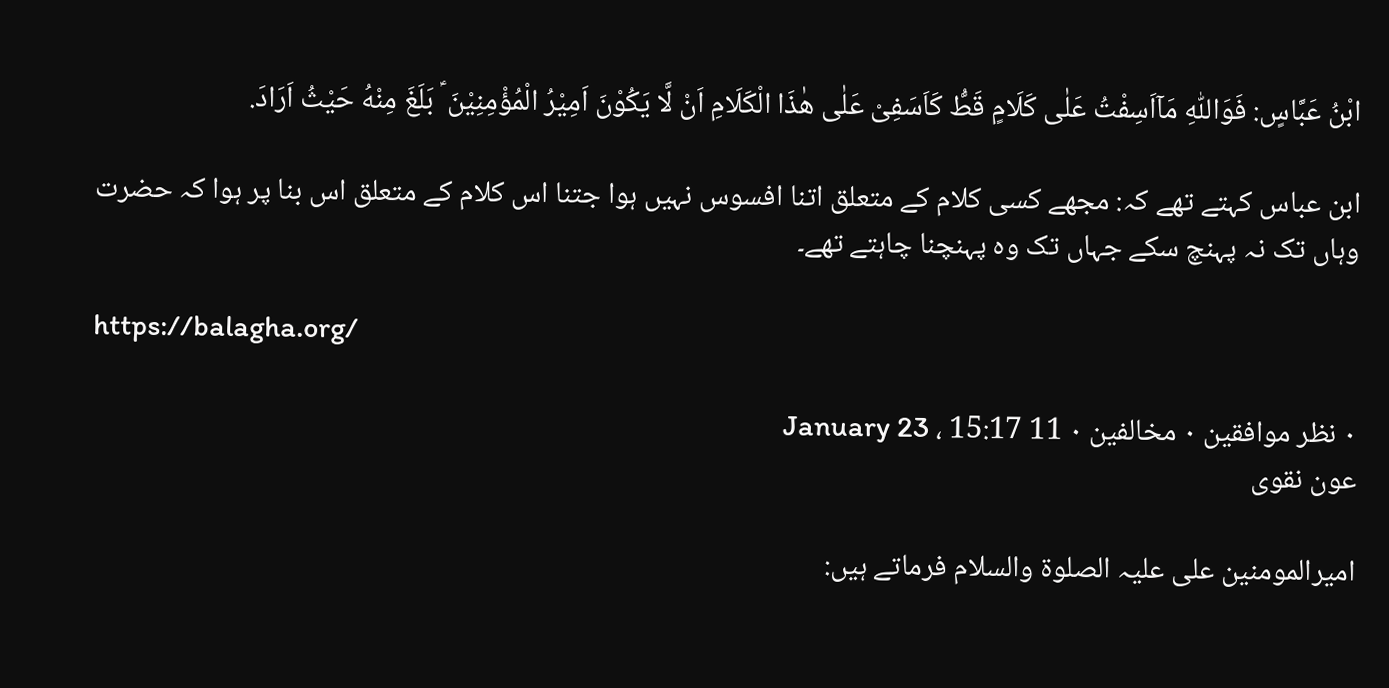ابْنُ عَبَّاسٍ: فَوَاللّٰهِ مَاۤاَسِفْتُ عَلٰى کَلَامٍ قَطُّ کَاَسَفِیْ عَلٰى هٰذَا الْکَلَامِ اَنْ لَّا یَکُوْنَ اَمِیْرُ الْمُؤْمِنِیْنَ ؑ بَلَغَ مِنْهُ حَیْثُ اَرَادَ.

ابن عباس کہتے تھے کہ: مجھے کسی کلام کے متعلق اتنا افسوس نہیں ہوا جتنا اس کلام کے متعلق اس بنا پر ہوا کہ حضرت وہاں تک نہ پہنچ سکے جہاں تک وہ پہنچنا چاہتے تھے۔

https://balagha.org/

۰ نظر موافقین ۰ مخالفین ۰ 11 January 23 ، 15:17
عون نقوی

امیرالمومنین علی علیہ الصلوة والسلام فرماتے ہیں: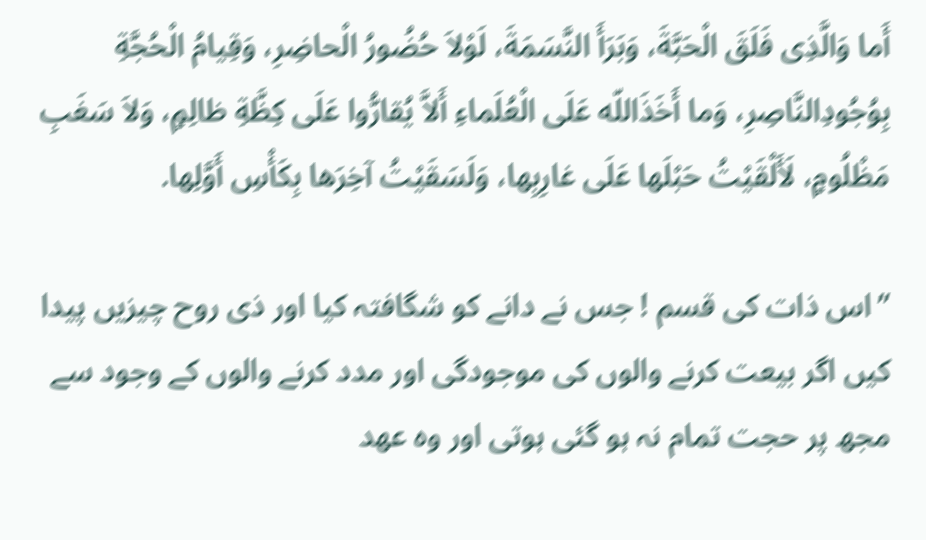أَما وَالَّذِی فَلَقَ الْحَبَّةَ، وَبَرَأَ النَّسَمَةَ، لَوْلاَ حُضُورُ الْحاضِرِ، وَقِیامُ الْحُجَّةِ بِوُجُودِالنَّاصِرِ، وَما أَخَذَاللّه عَلَى الْعُلَماءِ أَلاَّ یُقارُّوا عَلَى کِظَّةِ ظالِمٍ، وَلاَ سَغَبِ مَظْلُومٍ، لَأَلْقَیْتُ حَبْلَها عَلَى غارِبِها، وَلَسَقَیْتُ آخِرَها بِکَأْسِ أَوَّلِها.

’’اس ذات کی قسم ! جس نے دانے کو شگافتہ کیا اور ذی روح چیزیں پیدا کیں اگر بیعت کرنے والوں کی موجودگی اور مدد کرنے والوں کے وجود سے مجھ پر حجت تمام نہ ہو گئی ہوتی اور وہ عھد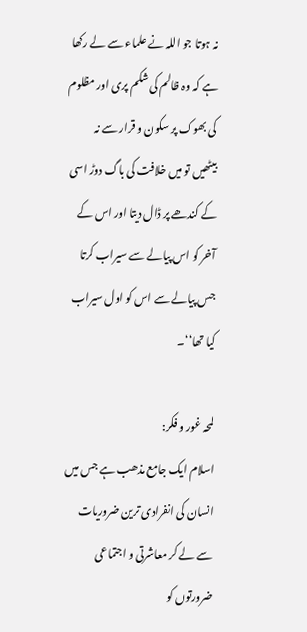نہ ہوتا جو اللہ نے علماء سے لے رکھا ہے کہ وہ ظالم کی شکم پری اور مظلوم کی بھوک پر سکون و قرار سے نہ بیٹھیں تو میں خلافت کی باگ دوڑ اسی کے کندھے پر ڈال دیتا اور اس کے آخر کو اس پیالے سے سیراب کرتا جس پیالے سے اس کو اول سیراب کیا تھا‘‘۔

لمحہ غور و فکر:
اسلام ایک جامع مذھب ہے جس میں انسان کی انفرادی ترین ضروریات سے لے کر معاشرتی و اجتماعی ضرورتوں کو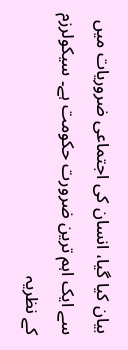بیان کیا گیا، انسان کی اجتماعی ضروریات میں سے ایک اہم ترین ضرورت حکومت ہے۔ سیکولرزم کے نظریہ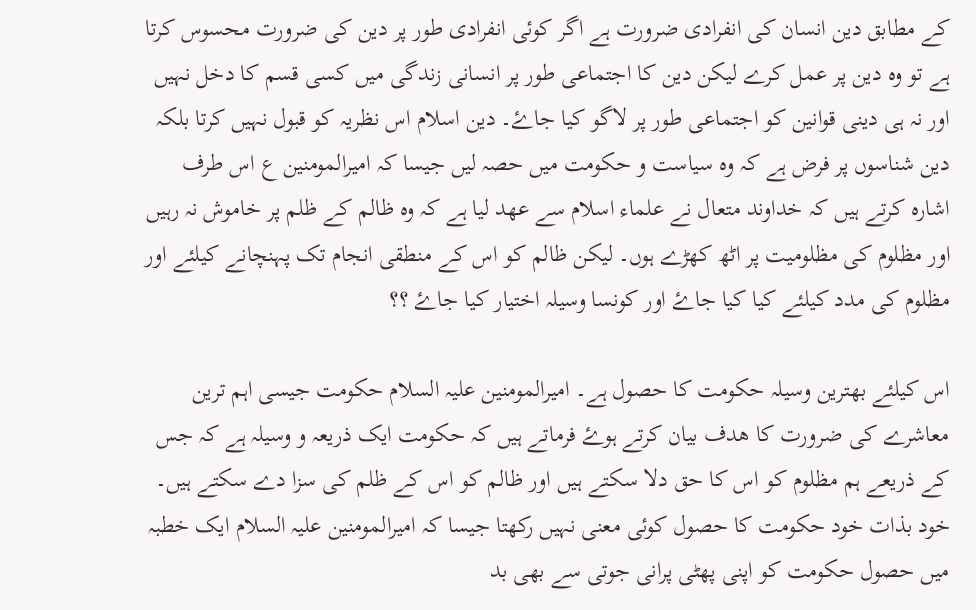کے مطابق دین انسان کی انفرادی ضرورت ہے اگر کوئی انفرادی طور پر دین کی ضرورت محسوس کرتا ہے تو وہ دین پر عمل کرے لیکن دین کا اجتماعی طور پر انسانی زندگی میں کسی قسم کا دخل نہیں اور نہ ہی دینی قوانین کو اجتماعی طور پر لاگو کیا جاۓ۔ دین اسلام اس نظریہ کو قبول نہیں کرتا بلکہ دین شناسوں پر فرض ہے کہ وہ سیاست و حکومت میں حصہ لیں جیسا کہ امیرالمومنین ع اس طرف اشارہ کرتے ہیں کہ خداوند متعال نے علماء اسلام سے عھد لیا ہے کہ وہ ظالم کے ظلم پر خاموش نہ رہیں اور مظلوم کی مظلومیت پر اٹھ کھڑے ہوں۔ لیکن ظالم کو اس کے منطقی انجام تک پہنچانے کیلئے اور مظلوم کی مدد کیلئے کیا کیا جاۓ اور کونسا وسیلہ اختیار کیا جاۓ ؟؟

اس کیلئے بھترین وسیلہ حکومت کا حصول ہے۔ امیرالمومنین علیہ السلام حکومت جیسی اہم ترین معاشرے کی ضرورت کا ھدف بیان کرتے ہوۓ فرماتے ہیں کہ حکومت ایک ذریعہ و وسیلہ ہے کہ جس کے ذریعے ہم مظلوم کو اس کا حق دلا سکتے ہیں اور ظالم کو اس کے ظلم کی سزا دے سکتے ہیں۔ خود بذات خود حکومت کا حصول کوئی معنی نہیں رکھتا جیسا کہ امیرالمومنین علیہ السلام ایک خطبہ میں حصول حکومت کو اپنی پھٹی پرانی جوتی سے بھی بد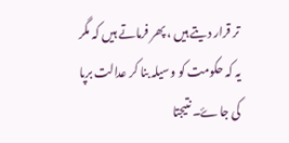تر قرار دیتے ہیں ، پھر فرماتے ہیں کہ مگر یہ کہ حکومت کو وسیلہ بنا کر عدالت برپا کی جاۓ۔ نتیجتا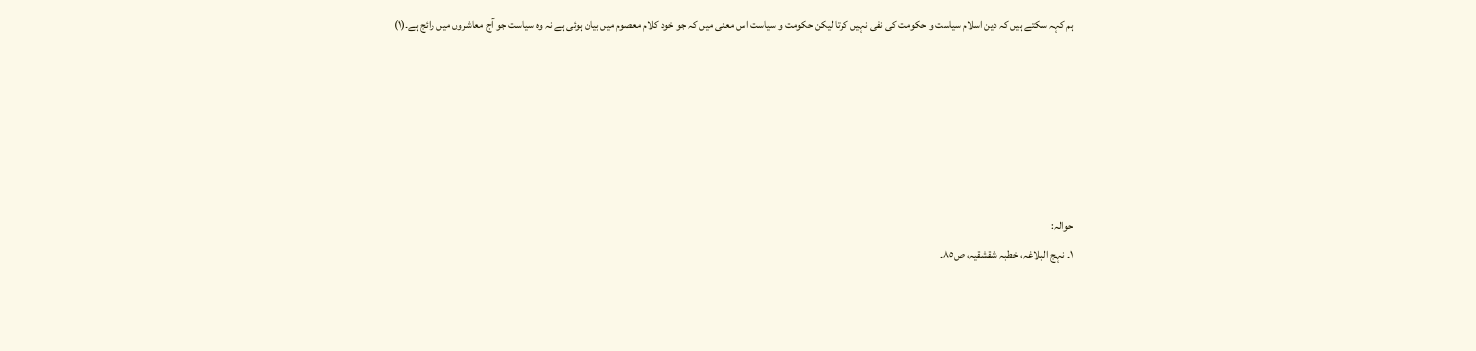ہم کہہ سکتے ہیں کہ دین اسلام سیاست و حکومت کی نفی نہیں کرتا لیکن حکومت و سیاست اس معنی میں کہ جو خود کلام معصوم میں بیان ہوئی ہے نہ وہ سیاست جو آج معاشروں میں رائج ہے۔(۱)






حوالہ:
۱۔ نہج البلاغہ، خطبہ شقشقیہ، ص٨٥۔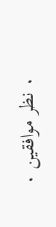۰ نظر موافقین ۰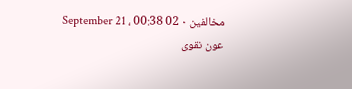مخالفین ۰ 02 September 21 ، 00:38
عون نقوی